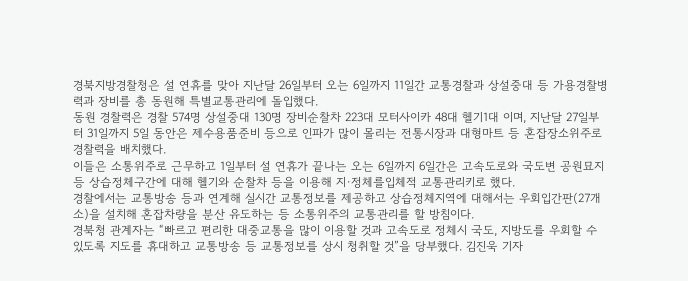경북지방경찰청은 설 연휴를 맞아 지난달 26일부터 오는 6일까지 11일간 교통경찰과 상설중대 등 가용경찰병력과 장비를 총 동원해 특별교통관리에 돌입했다.
동원 경찰력은 경찰 574명 상설중대 130명 장비순찰차 223대 모터사이카 48대 헬기1대 이며, 지난달 27일부터 31일까지 5일 동안은 제수용품준비 등으로 인파가 많이 몰리는 전통시장과 대형마트 등 혼잡장소위주로 경찰력을 배치했다.
이들은 소통위주로 근무하고 1일부터 설 연휴가 끝나는 오는 6일까지 6일간은 고속도로와 국도변 공원묘지 등 상습정체구간에 대해 헬기와 순찰차 등을 이용해 지·정체를입체적 교통관리키로 했다.
경찰에서는 교통방송 등과 연계해 실시간 교통정보를 제공하고 상습정체지역에 대해서는 우회입간판(27개소)을 설치해 혼잡차량을 분산 유도하는 등 소통위주의 교통관리를 할 방침이다.
경북청 관계자는 “빠르고 편리한 대중교통을 많이 이용할 것과 고속도로 정체시 국도, 지방도를 우회할 수 있도록 지도를 휴대하고 교통방송 등 교통정보를 상시 청취할 것”을 당부했다. 김진욱 기자